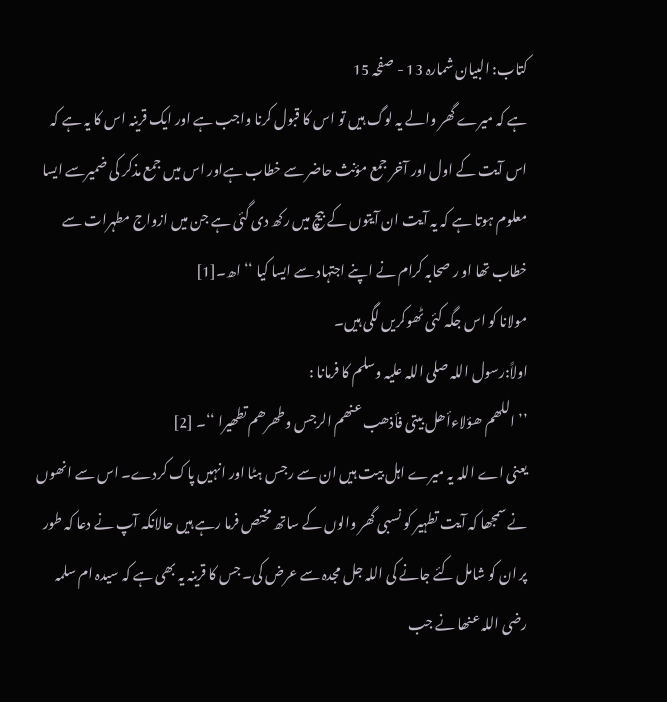کتاب: البیان شمارہ 13 - صفحہ 15
ہے کہ میرے گھر والے یہ لوگ ہیں تو اس کا قبول کرنا واجب ہے اور ایک قرینہ اس کا یہ ہے کہ اس آیت کے اول اور آخر جمع مؤنث حاضر سے خطاب ہےاور اس میں جمع مذکر کی ضمیرسے ایسا معلوم ہوتا ہے کہ یہ آیت ان آیتوں کے بیچ میں رکھ دی گئی ہے جن میں ازواج مطہرات سے خطاب تھا او ر صحابہ کرام نے اپنے اجتہاد سے ایسا کیا ‘‘ اھ۔[1]
مولانا کو اس جگہ کئی ٹھوکریں لگی ہیں۔
اولاً:رسول اللہ صلی اللہ علیہ وسلم کا فرمانا :
’’اللھم ھؤلاءأھل بیتی فأذھب عنھم الرجس وطھرھم تطھیرا ‘‘۔ [2]
یعنی اے اللہ یہ میرے اہل بیت ہیں ان سے رجس ہٹا اور انہیں پاک کردے۔ اس سے انھوں نے سمجھا کہ آیت تطہیر کو نسبی گھر والوں کے ساتھ مختص فرما رہے ہیں حالانکہ آپ نے دعا کہ طور پر ان کو شامل کئے جانے کی اللہ جل مجدہ سے عرض کی۔ جس کا قرینہ یہ بھی ہے کہ سیدہ ام سلمہ رضی اللہ عنھا نے جب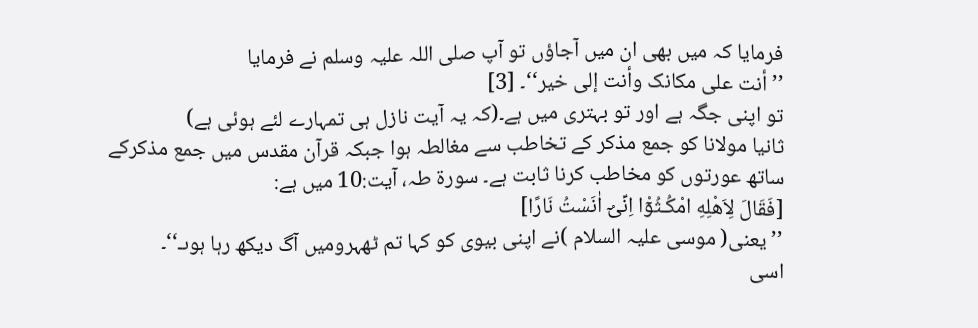فرمایا کہ میں بھی ان میں آجاؤں تو آپ صلی اللہ علیہ وسلم نے فرمایا
’’أنت علی مکانک وأنت إلی خیر‘‘۔ [3]
تو اپنی جگہ ہے اور تو بہتری میں ہے۔(کہ یہ آیت نازل ہی تمہارے لئے ہوئی ہے)
ثانیا مولانا کو جمع مذکر کے تخاطب سے مغالطہ ہوا جبکہ قرآن مقدس میں جمع مذکرکے ساتھ عورتوں کو مخاطب کرنا ثابت ہے۔ سورۃ طہ، آیت:10 میں ہے:
[فَقَالَ لِاَهْلِهِ امْكُـثُوْٓا اِنِّىْٓ اٰنَسْتُ نَارًا]
’’ یعنی( موسی علیہ السلام )نے اپنی بیوی کو کہا تم ٹھہرومیں آگ دیکھ رہا ہوںـ‘‘۔
اسی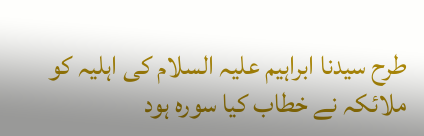طرح سیدنا ابراہیم علیہ السلام کی اہلیہ کو ملائکہ نے خطاب کیا سورہ ہود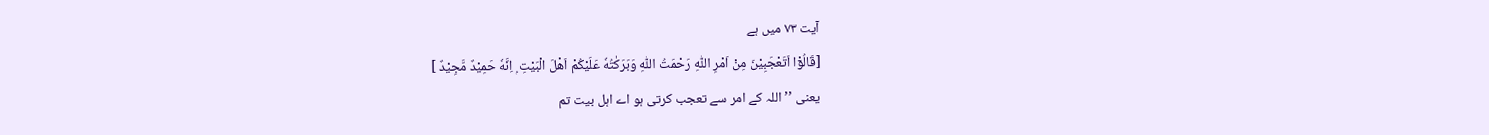آیت ۷۳ میں ہے
[قَالُوْٓا اَتَعْجَبِيْنَ مِنْ اَمْرِ اللّٰهِ رَحْمَتُ اللّٰهِ وَبَرَكٰتُهٗ عَلَيْكُمْ اَهْلَ الْبَيْتِ ۭ اِنَّهٗ حَمِيْدٌ مَّجِيْدٌ ]
یعنی ’’ اللہ کے امر سے تعجب کرتی ہو اے اہل بیت تم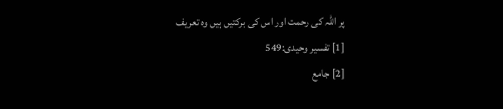پر اللہ کی رحمت اور اس کی برکتیں ہیں وہ تعریف
[1] تفسیر وحیدی:549
[2] جامع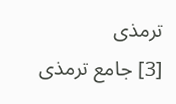ترمذی
[3] جامع ترمذی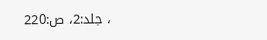، جلد:2، ص:220